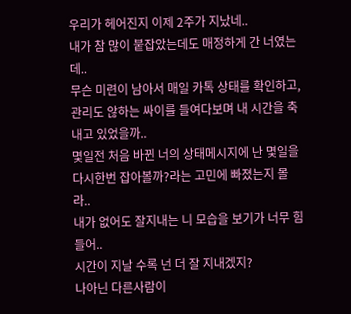우리가 헤어진지 이제 2주가 지났네..
내가 참 많이 붙잡았는데도 매정하게 간 너였는데..
무슨 미련이 남아서 매일 카톡 상태를 확인하고,
관리도 않하는 싸이를 들여다보며 내 시간을 축내고 있었을까..
몇일전 처음 바뀐 너의 상태메시지에 난 몇일을 다시한번 잡아볼까?라는 고민에 빠졌는지 몰라..
내가 없어도 잘지내는 니 모습을 보기가 너무 힘들어..
시간이 지날 수록 넌 더 잘 지내겠지?
나아닌 다른사람이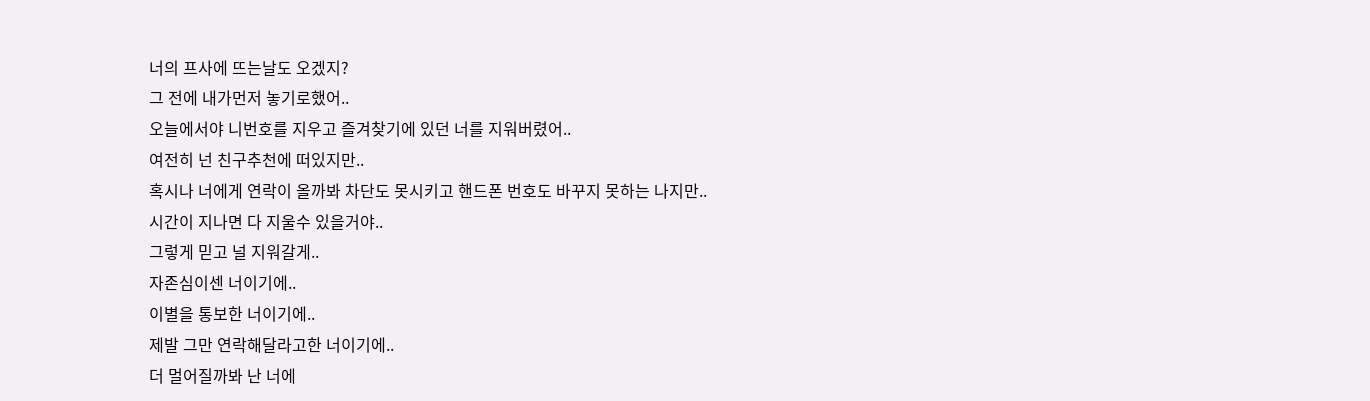너의 프사에 뜨는날도 오겠지?
그 전에 내가먼저 놓기로했어..
오늘에서야 니번호를 지우고 즐겨찾기에 있던 너를 지워버렸어..
여전히 넌 친구추천에 떠있지만..
혹시나 너에게 연락이 올까봐 차단도 못시키고 핸드폰 번호도 바꾸지 못하는 나지만..
시간이 지나면 다 지울수 있을거야..
그렇게 믿고 널 지워갈게..
자존심이센 너이기에..
이별을 통보한 너이기에..
제발 그만 연락해달라고한 너이기에..
더 멀어질까봐 난 너에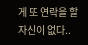게 또 연락을 할 자신이 없다..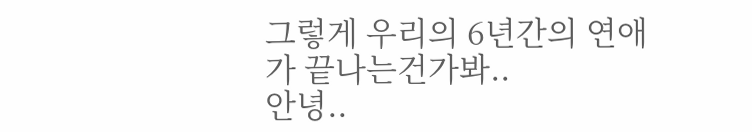그렇게 우리의 6년간의 연애가 끝나는건가봐..
안녕..